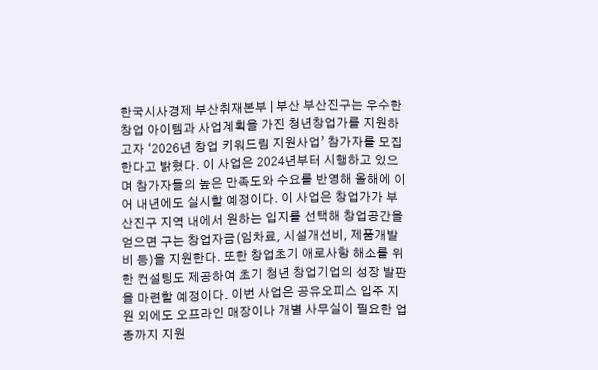한국시사경제 부산취재본부 | 부산 부산진구는 우수한 창업 아이템과 사업계획을 가진 청년창업가를 지원하고자 ‘2026년 창업 키워드림 지원사업’ 참가자를 모집한다고 밝혔다. 이 사업은 2024년부터 시행하고 있으며 참가자들의 높은 만족도와 수요를 반영해 올해에 이어 내년에도 실시할 예정이다. 이 사업은 창업가가 부산진구 지역 내에서 원하는 입지를 선택해 창업공간을 얻으면 구는 창업자금(임차료, 시설개선비, 제품개발비 등)을 지원한다. 또한 창업초기 애로사항 해소를 위한 컨설팅도 제공하여 초기 청년 창업기업의 성장 발판을 마련할 예정이다. 이번 사업은 공유오피스 입주 지원 외에도 오프라인 매장이나 개별 사무실이 필요한 업종까지 지원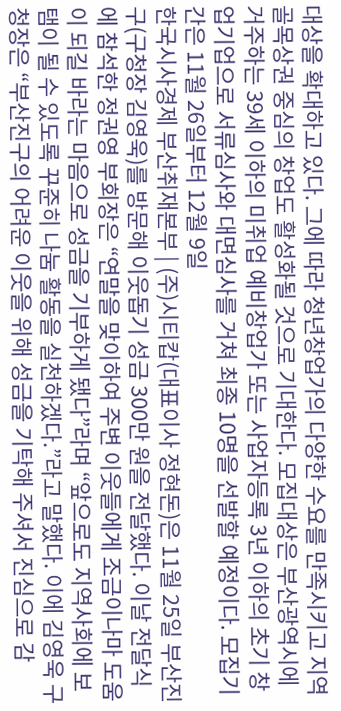대상을 확대하고 있다. 그에 따라 청년창업가의 다양한 수요를 만족시키고 지역 골목상권 중심의 창업도 활성화될 것으로 기대한다. 모집대상은 부산광역시에 거주하는 39세 이하의 미취업 예비창업가 또는 사업자등록 3년 이하의 초기 창업기업으로 서류심사와 대면심사를 거쳐 최종 10명을 선발할 예정이다. 모집기간은 11월 26일부터 12월 9일
한국시사경제 부산취재본부 | (주)시티캅(대표이사 정현돈)은 11월 25일 부산진구(구청장 김영욱)를 방문해 이웃돕기 성금 300만 원을 전달했다. 이날 전달식에 참석한 정권영 부회장은 “연말을 맞이하여 주변 이웃들에게 조금이나마 도움이 되길 바라는 마음으로 성금을 기부하게 됐다”라며 “앞으로도 지역사회에 보탬이 될 수 있도록 꾸준히 나눔 활동을 실천하겠다.”라고 말했다. 이에 김영욱 구청장은 “부산진구의 어려운 이웃을 위해 성금을 기탁해 주셔서 진심으로 감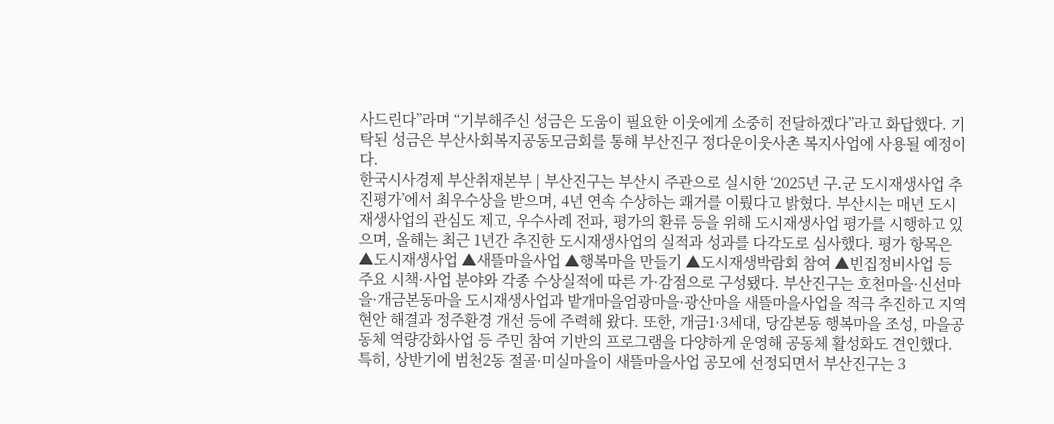사드린다”라며 “기부해주신 성금은 도움이 필요한 이웃에게 소중히 전달하겠다”라고 화답했다. 기탁된 성금은 부산사회복지공동모금회를 통해 부산진구 정다운이웃사촌 복지사업에 사용될 예정이다.
한국시사경제 부산취재본부 | 부산진구는 부산시 주관으로 실시한 ‘2025년 구․군 도시재생사업 추진평가’에서 최우수상을 받으며, 4년 연속 수상하는 쾌거를 이뤘다고 밝혔다. 부산시는 매년 도시재생사업의 관심도 제고, 우수사례 전파, 평가의 환류 등을 위해 도시재생사업 평가를 시행하고 있으며, 올해는 최근 1년간 추진한 도시재생사업의 실적과 성과를 다각도로 심사했다. 평가 항목은 ▲도시재생사업 ▲새뜰마을사업 ▲행복마을 만들기 ▲도시재생박람회 참여 ▲빈집정비사업 등 주요 시책·사업 분야와 각종 수상실적에 따른 가·감점으로 구성됐다. 부산진구는 호천마을·신선마을·개금본동마을 도시재생사업과 밭개마을엄광마을·광산마을 새뜰마을사업을 적극 추진하고 지역 현안 해결과 정주환경 개선 등에 주력해 왔다. 또한, 개금1·3세대, 당감본동 행복마을 조성, 마을공동체 역량강화사업 등 주민 참여 기반의 프로그램을 다양하게 운영해 공동체 활성화도 견인했다. 특히, 상반기에 범천2동 절골·미실마을이 새뜰마을사업 공모에 선정되면서 부산진구는 3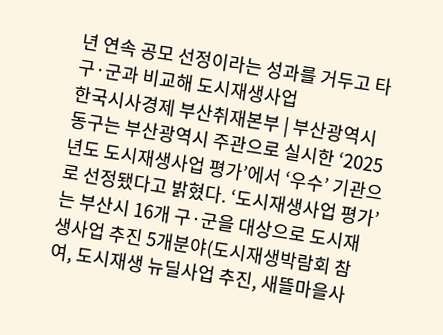년 연속 공모 선정이라는 성과를 거두고 타 구·군과 비교해 도시재생사업
한국시사경제 부산취재본부 | 부산광역시 동구는 부산광역시 주관으로 실시한 ‘2025년도 도시재생사업 평가’에서 ‘우수’ 기관으로 선정됐다고 밝혔다. ‘도시재생사업 평가’는 부산시 16개 구·군을 대상으로 도시재생사업 추진 5개분야(도시재생박람회 참여, 도시재생 뉴딜사업 추진, 새뜰마을사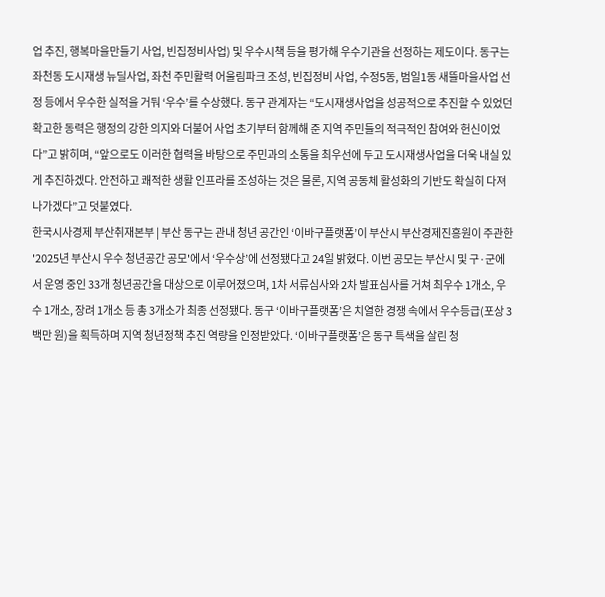업 추진, 행복마을만들기 사업, 빈집정비사업) 및 우수시책 등을 평가해 우수기관을 선정하는 제도이다. 동구는 좌천동 도시재생 뉴딜사업, 좌천 주민활력 어울림파크 조성, 빈집정비 사업, 수정5동, 범일1동 새뜰마을사업 선정 등에서 우수한 실적을 거둬 ‘우수’를 수상했다. 동구 관계자는 “도시재생사업을 성공적으로 추진할 수 있었던 확고한 동력은 행정의 강한 의지와 더불어 사업 초기부터 함께해 준 지역 주민들의 적극적인 참여와 헌신이었다”고 밝히며, “앞으로도 이러한 협력을 바탕으로 주민과의 소통을 최우선에 두고 도시재생사업을 더욱 내실 있게 추진하겠다. 안전하고 쾌적한 생활 인프라를 조성하는 것은 물론, 지역 공동체 활성화의 기반도 확실히 다져 나가겠다”고 덧붙였다.
한국시사경제 부산취재본부 | 부산 동구는 관내 청년 공간인 ‘이바구플랫폼’이 부산시 부산경제진흥원이 주관한 '2025년 부산시 우수 청년공간 공모'에서 ‘우수상’에 선정됐다고 24일 밝혔다. 이번 공모는 부산시 및 구·군에서 운영 중인 33개 청년공간을 대상으로 이루어졌으며, 1차 서류심사와 2차 발표심사를 거쳐 최우수 1개소, 우수 1개소, 장려 1개소 등 총 3개소가 최종 선정됐다. 동구 ‘이바구플랫폼’은 치열한 경쟁 속에서 우수등급(포상 3백만 원)을 획득하며 지역 청년정책 추진 역량을 인정받았다. ‘이바구플랫폼’은 동구 특색을 살린 청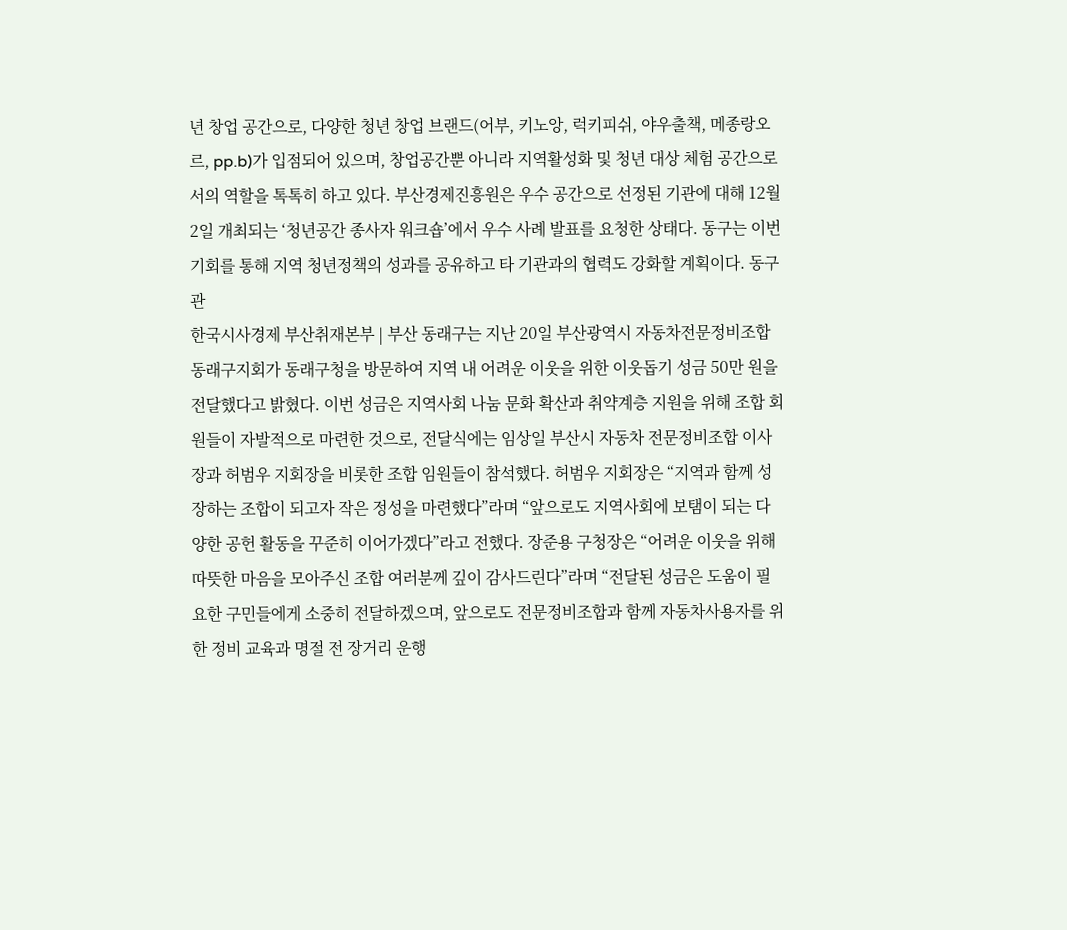년 창업 공간으로, 다양한 청년 창업 브랜드(어부, 키노앙, 럭키피쉬, 야우출책, 메종랑오르, pp.b)가 입점되어 있으며, 창업공간뿐 아니라 지역활성화 및 청년 대상 체험 공간으로서의 역할을 톡톡히 하고 있다. 부산경제진흥원은 우수 공간으로 선정된 기관에 대해 12월 2일 개최되는 ‘청년공간 종사자 워크숍’에서 우수 사례 발표를 요청한 상태다. 동구는 이번 기회를 통해 지역 청년정책의 성과를 공유하고 타 기관과의 협력도 강화할 계획이다. 동구 관
한국시사경제 부산취재본부 | 부산 동래구는 지난 20일 부산광역시 자동차전문정비조합 동래구지회가 동래구청을 방문하여 지역 내 어려운 이웃을 위한 이웃돕기 성금 50만 원을 전달했다고 밝혔다. 이번 성금은 지역사회 나눔 문화 확산과 취약계층 지원을 위해 조합 회원들이 자발적으로 마련한 것으로, 전달식에는 임상일 부산시 자동차 전문정비조합 이사장과 허범우 지회장을 비롯한 조합 임원들이 참석했다. 허범우 지회장은 “지역과 함께 성장하는 조합이 되고자 작은 정성을 마련했다”라며 “앞으로도 지역사회에 보탬이 되는 다양한 공헌 활동을 꾸준히 이어가겠다”라고 전했다. 장준용 구청장은 “어려운 이웃을 위해 따뜻한 마음을 모아주신 조합 여러분께 깊이 감사드린다”라며 “전달된 성금은 도움이 필요한 구민들에게 소중히 전달하겠으며, 앞으로도 전문정비조합과 함께 자동차사용자를 위한 정비 교육과 명절 전 장거리 운행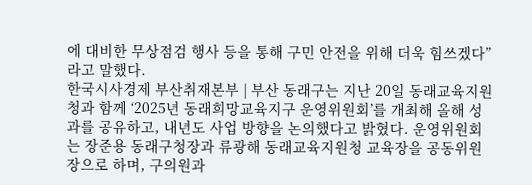에 대비한 무상점검 행사 등을 통해 구민 안전을 위해 더욱 힘쓰겠다”라고 말했다.
한국시사경제 부산취재본부 | 부산 동래구는 지난 20일 동래교육지원청과 함께 ‘2025년 동래희망교육지구 운영위원회’를 개최해 올해 성과를 공유하고, 내년도 사업 방향을 논의했다고 밝혔다. 운영위원회는 장준용 동래구청장과 류광해 동래교육지원청 교육장을 공동위원장으로 하며, 구의원과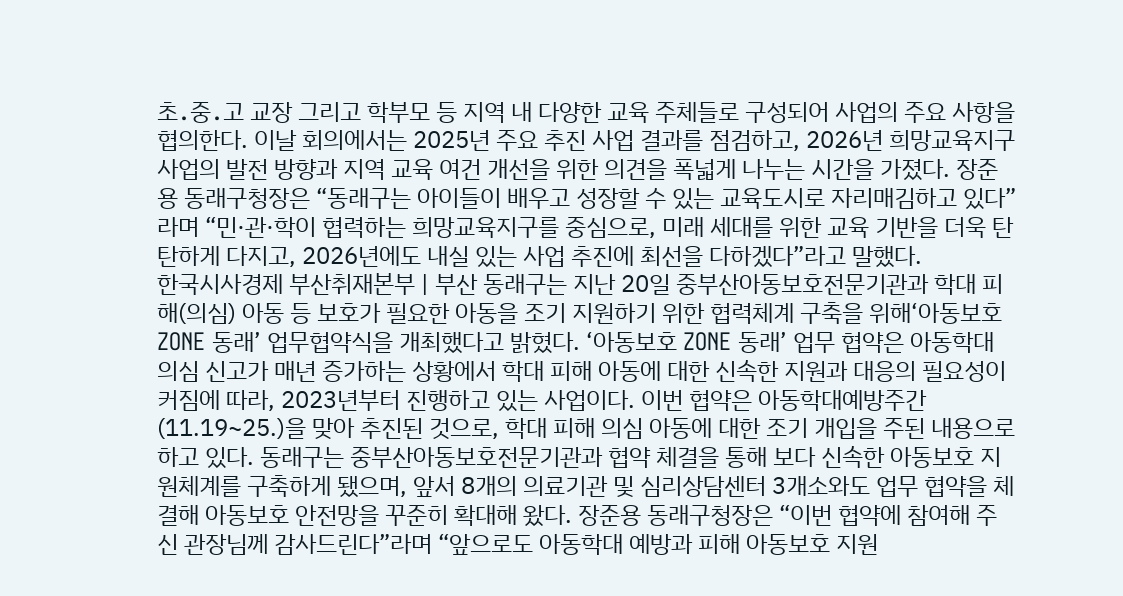초․중․고 교장 그리고 학부모 등 지역 내 다양한 교육 주체들로 구성되어 사업의 주요 사항을 협의한다. 이날 회의에서는 2025년 주요 추진 사업 결과를 점검하고, 2026년 희망교육지구 사업의 발전 방향과 지역 교육 여건 개선을 위한 의견을 폭넓게 나누는 시간을 가졌다. 장준용 동래구청장은 “동래구는 아이들이 배우고 성장할 수 있는 교육도시로 자리매김하고 있다”라며 “민·관·학이 협력하는 희망교육지구를 중심으로, 미래 세대를 위한 교육 기반을 더욱 탄탄하게 다지고, 2026년에도 내실 있는 사업 추진에 최선을 다하겠다”라고 말했다.
한국시사경제 부산취재본부 | 부산 동래구는 지난 20일 중부산아동보호전문기관과 학대 피해(의심) 아동 등 보호가 필요한 아동을 조기 지원하기 위한 협력체계 구축을 위해‘아동보호 ZONE 동래’ 업무협약식을 개최했다고 밝혔다. ‘아동보호 ZONE 동래’ 업무 협약은 아동학대 의심 신고가 매년 증가하는 상황에서 학대 피해 아동에 대한 신속한 지원과 대응의 필요성이 커짐에 따라, 2023년부터 진행하고 있는 사업이다. 이번 협약은 아동학대예방주간(11.19~25.)을 맞아 추진된 것으로, 학대 피해 의심 아동에 대한 조기 개입을 주된 내용으로 하고 있다. 동래구는 중부산아동보호전문기관과 협약 체결을 통해 보다 신속한 아동보호 지원체계를 구축하게 됐으며, 앞서 8개의 의료기관 및 심리상담센터 3개소와도 업무 협약을 체결해 아동보호 안전망을 꾸준히 확대해 왔다. 장준용 동래구청장은 “이번 협약에 참여해 주신 관장님께 감사드린다”라며 “앞으로도 아동학대 예방과 피해 아동보호 지원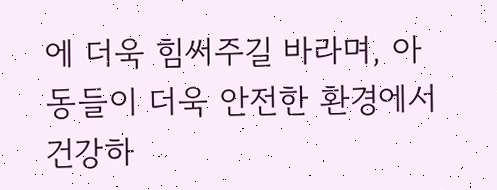에 더욱 힘써주길 바라며, 아동들이 더욱 안전한 환경에서 건강하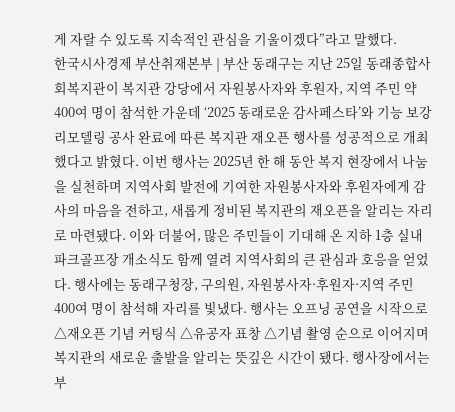게 자랄 수 있도록 지속적인 관심을 기울이겠다”라고 말했다.
한국시사경제 부산취재본부 | 부산 동래구는 지난 25일 동래종합사회복지관이 복지관 강당에서 자원봉사자와 후원자, 지역 주민 약 400여 명이 참석한 가운데 ‘2025 동래로운 감사페스타’와 기능 보강 리모델링 공사 완료에 따른 복지관 재오픈 행사를 성공적으로 개최했다고 밝혔다. 이번 행사는 2025년 한 해 동안 복지 현장에서 나눔을 실천하며 지역사회 발전에 기여한 자원봉사자와 후원자에게 감사의 마음을 전하고, 새롭게 정비된 복지관의 재오픈을 알리는 자리로 마련됐다. 이와 더불어, 많은 주민들이 기대해 온 지하 1층 실내 파크골프장 개소식도 함께 열려 지역사회의 큰 관심과 호응을 얻었다. 행사에는 동래구청장, 구의원, 자원봉사자·후원자·지역 주민 400여 명이 참석해 자리를 빛냈다. 행사는 오프닝 공연을 시작으로 △재오픈 기념 커팅식 △유공자 표창 △기념 촬영 순으로 이어지며 복지관의 새로운 출발을 알리는 뜻깊은 시간이 됐다. 행사장에서는 부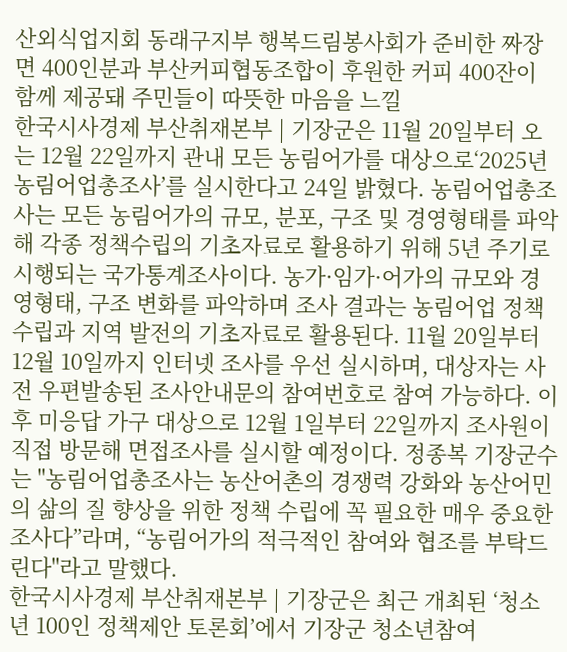산외식업지회 동래구지부 행복드림봉사회가 준비한 짜장면 400인분과 부산커피협동조합이 후원한 커피 400잔이 함께 제공돼 주민들이 따뜻한 마음을 느낄
한국시사경제 부산취재본부 | 기장군은 11월 20일부터 오는 12월 22일까지 관내 모든 농림어가를 대상으로‘2025년 농림어업총조사’를 실시한다고 24일 밝혔다. 농림어업총조사는 모든 농림어가의 규모, 분포, 구조 및 경영형태를 파악해 각종 정책수립의 기초자료로 활용하기 위해 5년 주기로 시행되는 국가통계조사이다. 농가·임가·어가의 규모와 경영형태, 구조 변화를 파악하며 조사 결과는 농림어업 정책 수립과 지역 발전의 기초자료로 활용된다. 11월 20일부터 12월 10일까지 인터넷 조사를 우선 실시하며, 대상자는 사전 우편발송된 조사안내문의 참여번호로 참여 가능하다. 이후 미응답 가구 대상으로 12월 1일부터 22일까지 조사원이 직접 방문해 면접조사를 실시할 예정이다. 정종복 기장군수는 "농림어업총조사는 농산어촌의 경쟁력 강화와 농산어민의 삶의 질 향상을 위한 정책 수립에 꼭 필요한 매우 중요한 조사다”라며, “농림어가의 적극적인 참여와 협조를 부탁드린다"라고 말했다.
한국시사경제 부산취재본부 | 기장군은 최근 개최된 ‘청소년 100인 정책제안 토론회’에서 기장군 청소년참여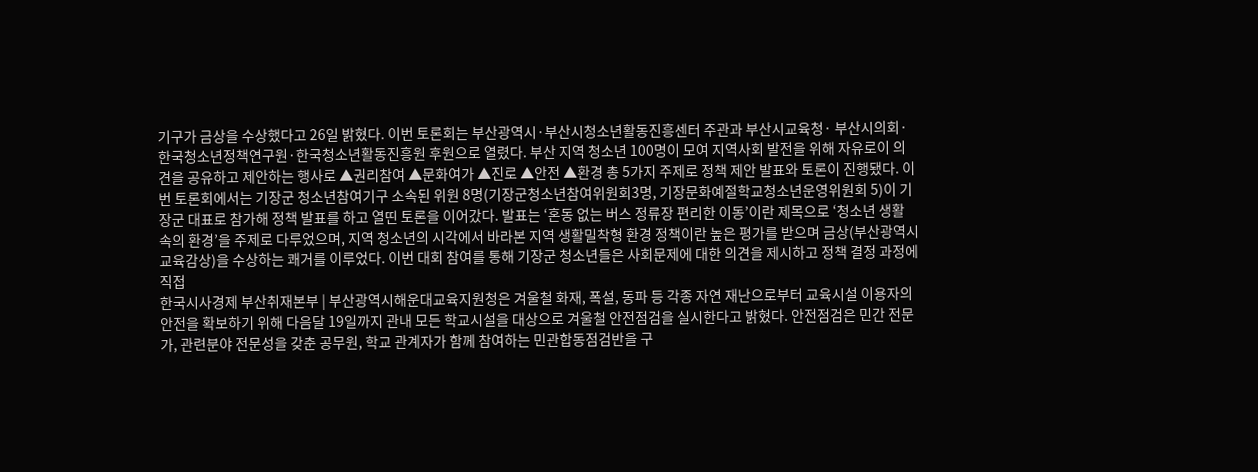기구가 금상을 수상했다고 26일 밝혔다. 이번 토론회는 부산광역시·부산시청소년활동진흥센터 주관과 부산시교육청· 부산시의회·한국청소년정책연구원·한국청소년활동진흥원 후원으로 열렸다. 부산 지역 청소년 100명이 모여 지역사회 발전을 위해 자유로이 의견을 공유하고 제안하는 행사로 ▲권리참여 ▲문화여가 ▲진로 ▲안전 ▲환경 총 5가지 주제로 정책 제안 발표와 토론이 진행됐다. 이번 토론회에서는 기장군 청소년참여기구 소속된 위원 8명(기장군청소년참여위원회3명, 기장문화예절학교청소년운영위원회 5)이 기장군 대표로 참가해 정책 발표를 하고 열띤 토론을 이어갔다. 발표는 ‘혼동 없는 버스 정류장 편리한 이동’이란 제목으로 ‘청소년 생활 속의 환경’을 주제로 다루었으며, 지역 청소년의 시각에서 바라본 지역 생활밀착형 환경 정책이란 높은 평가를 받으며 금상(부산광역시교육감상)을 수상하는 쾌거를 이루었다. 이번 대회 참여를 통해 기장군 청소년들은 사회문제에 대한 의견을 제시하고 정책 결정 과정에 직접
한국시사경제 부산취재본부 | 부산광역시해운대교육지원청은 겨울철 화재, 폭설, 동파 등 각종 자연 재난으로부터 교육시설 이용자의 안전을 확보하기 위해 다음달 19일까지 관내 모든 학교시설을 대상으로 겨울철 안전점검을 실시한다고 밝혔다. 안전점검은 민간 전문가, 관련분야 전문성을 갖춘 공무원, 학교 관계자가 함께 참여하는 민관합동점검반을 구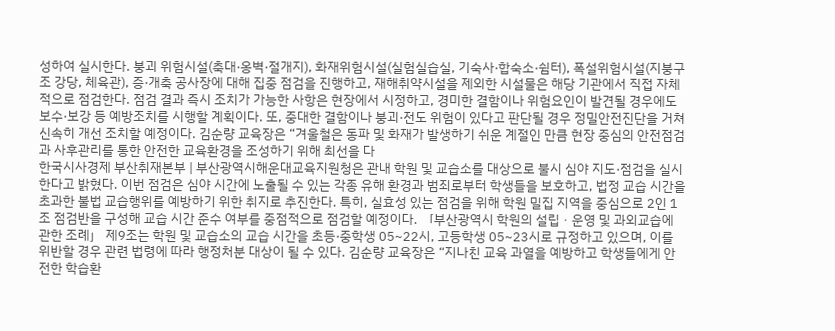성하여 실시한다. 붕괴 위험시설(축대·옹벽·절개지), 화재위험시설(실험실습실, 기숙사·합숙소·쉼터), 폭설위험시설(지붕구조 강당, 체육관), 증·개축 공사장에 대해 집중 점검을 진행하고, 재해취약시설을 제외한 시설물은 해당 기관에서 직접 자체적으로 점검한다. 점검 결과 즉시 조치가 가능한 사항은 현장에서 시정하고, 경미한 결함이나 위험요인이 발견될 경우에도 보수·보강 등 예방조치를 시행할 계획이다. 또, 중대한 결함이나 붕괴·전도 위험이 있다고 판단될 경우 정밀안전진단을 거쳐 신속히 개선 조치할 예정이다. 김순량 교육장은 “겨울철은 동파 및 화재가 발생하기 쉬운 계절인 만큼 현장 중심의 안전점검과 사후관리를 통한 안전한 교육환경을 조성하기 위해 최선을 다
한국시사경제 부산취재본부 | 부산광역시해운대교육지원청은 관내 학원 및 교습소를 대상으로 불시 심야 지도·점검을 실시한다고 밝혔다. 이번 점검은 심야 시간에 노출될 수 있는 각종 유해 환경과 범죄로부터 학생들을 보호하고, 법정 교습 시간을 초과한 불법 교습행위를 예방하기 위한 취지로 추진한다. 특히, 실효성 있는 점검을 위해 학원 밀집 지역을 중심으로 2인 1조 점검반을 구성해 교습 시간 준수 여부를 중점적으로 점검할 예정이다. 「부산광역시 학원의 설립ㆍ운영 및 과외교습에 관한 조례」 제9조는 학원 및 교습소의 교습 시간을 초등·중학생 05~22시, 고등학생 05~23시로 규정하고 있으며, 이를 위반할 경우 관련 법령에 따라 행정처분 대상이 될 수 있다. 김순량 교육장은 “지나친 교육 과열을 예방하고 학생들에게 안전한 학습환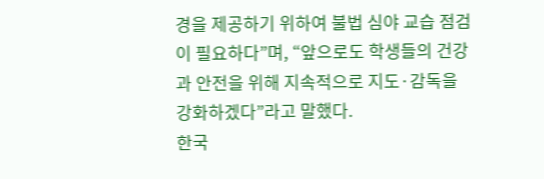경을 제공하기 위하여 불법 심야 교습 점검이 필요하다”며, “앞으로도 학생들의 건강과 안전을 위해 지속적으로 지도·감독을 강화하겠다”라고 말했다.
한국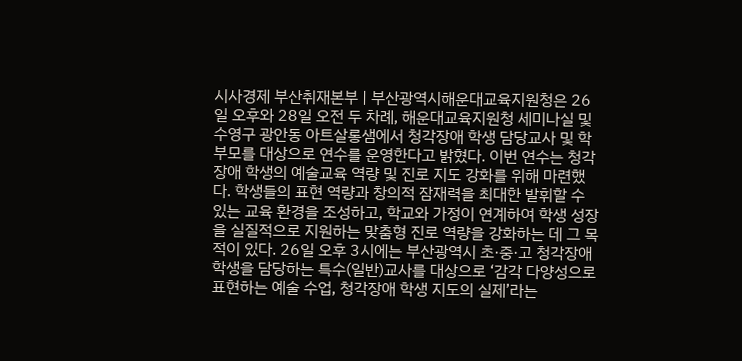시사경제 부산취재본부 | 부산광역시해운대교육지원청은 26일 오후와 28일 오전 두 차례, 해운대교육지원청 세미나실 및 수영구 광안동 아트살롱샘에서 청각장애 학생 담당교사 및 학부모를 대상으로 연수를 운영한다고 밝혔다. 이번 연수는 청각장애 학생의 예술교육 역량 및 진로 지도 강화를 위해 마련했다. 학생들의 표현 역량과 창의적 잠재력을 최대한 발휘할 수 있는 교육 환경을 조성하고, 학교와 가정이 연계하여 학생 성장을 실질적으로 지원하는 맞춤형 진로 역량을 강화하는 데 그 목적이 있다. 26일 오후 3시에는 부산광역시 초·중·고 청각장애 학생을 담당하는 특수(일반)교사를 대상으로 ‘감각 다양성으로 표현하는 예술 수업, 청각장애 학생 지도의 실제’라는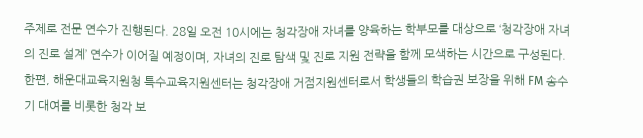주제로 전문 연수가 진행된다. 28일 오전 10시에는 청각장애 자녀를 양육하는 학부모를 대상으로 ‘청각장애 자녀의 진로 설계’ 연수가 이어질 예정이며, 자녀의 진로 탐색 및 진로 지원 전략을 함께 모색하는 시간으로 구성된다. 한편, 해운대교육지원청 특수교육지원센터는 청각장애 거점지원센터로서 학생들의 학습권 보장을 위해 FM 송수기 대여를 비롯한 청각 보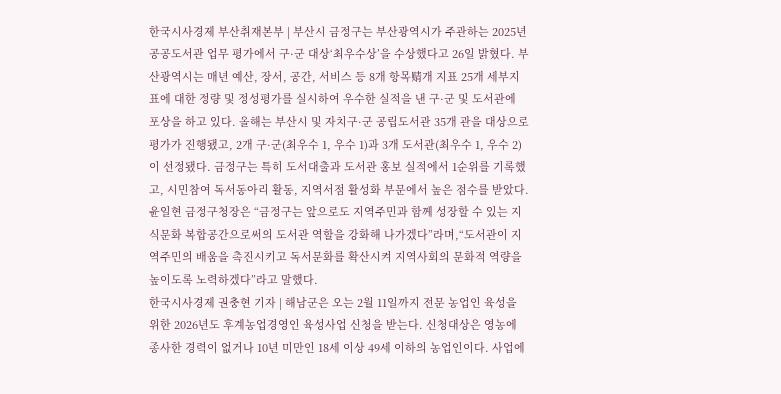한국시사경제 부산취재본부 | 부산시 금정구는 부산광역시가 주관하는 2025년 공공도서관 업무 평가에서 구·군 대상‘최우수상’을 수상했다고 26일 밝혔다. 부산광역시는 매년 예산, 장서, 공간, 서비스 등 8개 항목䞍개 지표 25개 세부지표에 대한 정량 및 정성평가를 실시하여 우수한 실적을 낸 구·군 및 도서관에 포상을 하고 있다. 올해는 부산시 및 자치구·군 공립도서관 35개 관을 대상으로 평가가 진행됐고, 2개 구·군(최우수 1, 우수 1)과 3개 도서관(최우수 1, 우수 2)이 선정됐다. 금정구는 특히 도서대출과 도서관 홍보 실적에서 1순위를 기록했고, 시민참여 독서동아리 활동, 지역서점 활성화 부문에서 높은 점수를 받았다. 윤일현 금정구청장은 “금정구는 앞으로도 지역주민과 함께 성장할 수 있는 지식문화 복합공간으로써의 도서관 역할을 강화해 나가겠다”라며,“도서관이 지역주민의 배움을 촉진시키고 독서문화를 확산시켜 지역사회의 문화적 역량을 높이도록 노력하겠다”라고 말했다.
한국시사경제 권충현 기자 | 해남군은 오는 2월 11일까지 전문 농업인 육성을 위한 2026년도 후계농업경영인 육성사업 신청을 받는다. 신청대상은 영농에 종사한 경력이 없거나 10년 미만인 18세 이상 49세 이하의 농업인이다. 사업에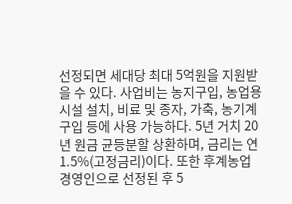선정되면 세대당 최대 5억원을 지원받을 수 있다. 사업비는 농지구입, 농업용 시설 설치, 비료 및 종자, 가축, 농기계 구입 등에 사용 가능하다. 5년 거치 20년 원금 균등분할 상환하며, 금리는 연 1.5%(고정금리)이다. 또한 후계농업 경영인으로 선정된 후 5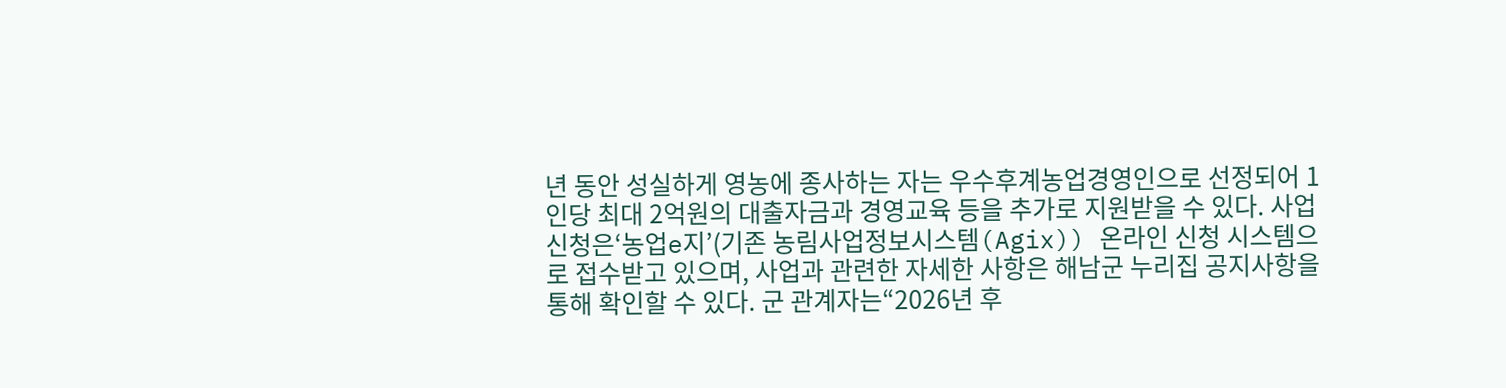년 동안 성실하게 영농에 종사하는 자는 우수후계농업경영인으로 선정되어 1인당 최대 2억원의 대출자금과 경영교육 등을 추가로 지원받을 수 있다. 사업 신청은‘농업e지’(기존 농림사업정보시스템(Agix)) 온라인 신청 시스템으로 접수받고 있으며, 사업과 관련한 자세한 사항은 해남군 누리집 공지사항을 통해 확인할 수 있다. 군 관계자는“2026년 후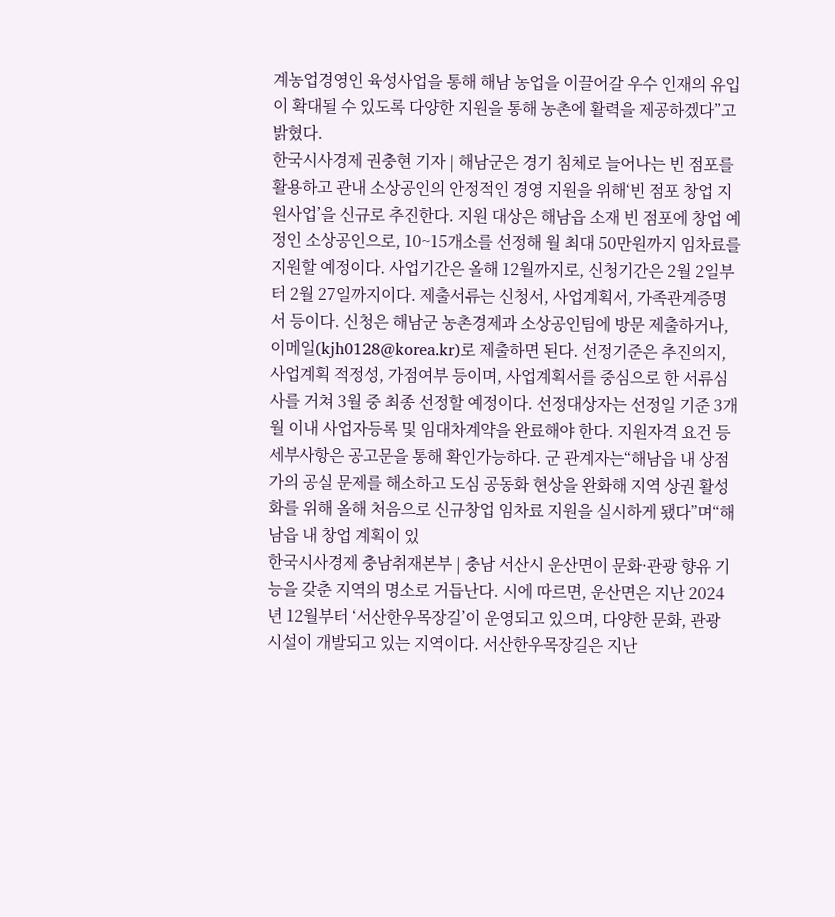계농업경영인 육성사업을 통해 해남 농업을 이끌어갈 우수 인재의 유입이 확대될 수 있도록 다양한 지원을 통해 농촌에 활력을 제공하겠다”고 밝혔다.
한국시사경제 권충현 기자 | 해남군은 경기 침체로 늘어나는 빈 점포를 활용하고 관내 소상공인의 안정적인 경영 지원을 위해‘빈 점포 창업 지원사업’을 신규로 추진한다. 지원 대상은 해남읍 소재 빈 점포에 창업 예정인 소상공인으로, 10~15개소를 선정해 월 최대 50만원까지 임차료를 지원할 예정이다. 사업기간은 올해 12월까지로, 신청기간은 2월 2일부터 2월 27일까지이다. 제출서류는 신청서, 사업계획서, 가족관계증명서 등이다. 신청은 해남군 농촌경제과 소상공인팀에 방문 제출하거나, 이메일(kjh0128@korea.kr)로 제출하면 된다. 선정기준은 추진의지, 사업계획 적정성, 가점여부 등이며, 사업계획서를 중심으로 한 서류심사를 거쳐 3월 중 최종 선정할 예정이다. 선정대상자는 선정일 기준 3개월 이내 사업자등록 및 임대차계약을 완료해야 한다. 지원자격 요건 등 세부사항은 공고문을 통해 확인가능하다. 군 관계자는“해남읍 내 상점가의 공실 문제를 해소하고 도심 공동화 현상을 완화해 지역 상권 활성화를 위해 올해 처음으로 신규창업 임차료 지원을 실시하게 됐다”며“해남읍 내 창업 계획이 있
한국시사경제 충남취재본부 | 충남 서산시 운산면이 문화·관광 향유 기능을 갖춘 지역의 명소로 거듭난다. 시에 따르면, 운산면은 지난 2024년 12월부터 ‘서산한우목장길’이 운영되고 있으며, 다양한 문화, 관광 시설이 개발되고 있는 지역이다. 서산한우목장길은 지난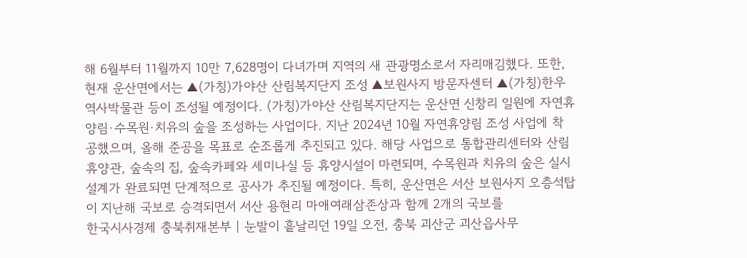해 6월부터 11월까지 10만 7,628명이 다녀가며 지역의 새 관광명소로서 자리매김했다. 또한, 현재 운산면에서는 ▲(가칭)가야산 산림복지단지 조성 ▲보원사지 방문자센터 ▲(가칭)한우역사박물관 등이 조성될 예정이다. (가칭)가야산 산림복지단지는 운산면 신창리 일원에 자연휴양림·수목원·치유의 숲을 조성하는 사업이다. 지난 2024년 10월 자연휴양림 조성 사업에 착공했으며, 올해 준공을 목표로 순조롭게 추진되고 있다. 해당 사업으로 통합관리센터와 산림휴양관, 숲속의 집, 숲속카페와 세미나실 등 휴양시설이 마련되며, 수목원과 치유의 숲은 실시설계가 완료되면 단계적으로 공사가 추진될 예정이다. 특히, 운산면은 서산 보원사지 오층석탑이 지난해 국보로 승격되면서 서산 용현리 마애여래삼존상과 함께 2개의 국보를
한국시사경제 충북취재본부 | 눈발이 흩날리던 19일 오전, 충북 괴산군 괴산읍사무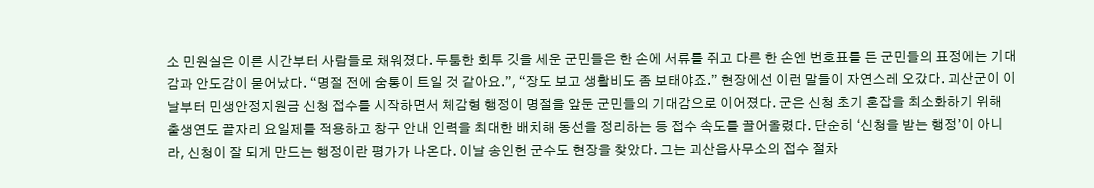소 민원실은 이른 시간부터 사람들로 채워졌다. 두툼한 회투 깃을 세운 군민들은 한 손에 서류를 쥐고 다른 한 손엔 번호표를 든 군민들의 표정에는 기대감과 안도감이 묻어났다. “명절 전에 숨통이 트일 것 같아요.”, “장도 보고 생활비도 좀 보태야죠.” 현장에선 이런 말들이 자연스레 오갔다. 괴산군이 이날부터 민생안정지원금 신청 접수를 시작하면서 체감형 행정이 명절을 앞둔 군민들의 기대감으로 이어졌다. 군은 신청 초기 혼잡을 최소화하기 위해 출생연도 끝자리 요일제를 적용하고 창구 안내 인력을 최대한 배치해 동선을 정리하는 등 접수 속도를 끌어올렸다. 단순히 ‘신청을 받는 행정’이 아니라, 신청이 잘 되게 만드는 행정이란 평가가 나온다. 이날 송인헌 군수도 현장을 찾았다. 그는 괴산읍사무소의 접수 절차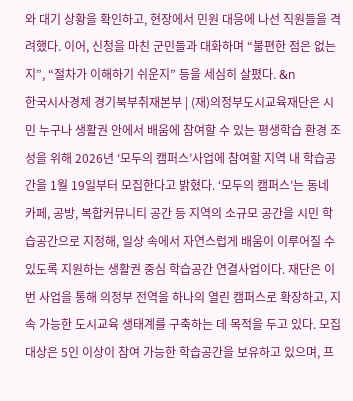와 대기 상황을 확인하고, 현장에서 민원 대응에 나선 직원들을 격려했다. 이어, 신청을 마친 군민들과 대화하며 “불편한 점은 없는지”, “절차가 이해하기 쉬운지” 등을 세심히 살폈다. &n
한국시사경제 경기북부취재본부 | (재)의정부도시교육재단은 시민 누구나 생활권 안에서 배움에 참여할 수 있는 평생학습 환경 조성을 위해 2026년 ‘모두의 캠퍼스’사업에 참여할 지역 내 학습공간을 1월 19일부터 모집한다고 밝혔다. ‘모두의 캠퍼스’는 동네 카페, 공방, 복합커뮤니티 공간 등 지역의 소규모 공간을 시민 학습공간으로 지정해, 일상 속에서 자연스럽게 배움이 이루어질 수 있도록 지원하는 생활권 중심 학습공간 연결사업이다. 재단은 이번 사업을 통해 의정부 전역을 하나의 열린 캠퍼스로 확장하고, 지속 가능한 도시교육 생태계를 구축하는 데 목적을 두고 있다. 모집 대상은 5인 이상이 참여 가능한 학습공간을 보유하고 있으며, 프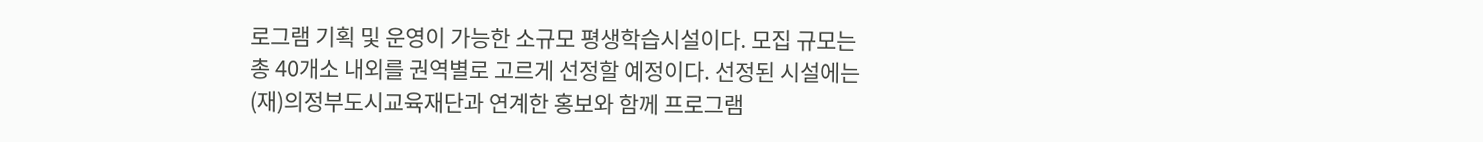로그램 기획 및 운영이 가능한 소규모 평생학습시설이다. 모집 규모는 총 40개소 내외를 권역별로 고르게 선정할 예정이다. 선정된 시설에는 (재)의정부도시교육재단과 연계한 홍보와 함께 프로그램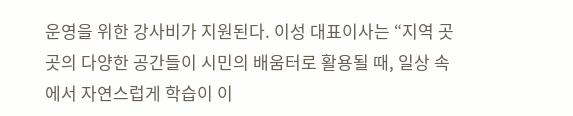운영을 위한 강사비가 지원된다. 이성 대표이사는 “지역 곳곳의 다양한 공간들이 시민의 배움터로 활용될 때, 일상 속에서 자연스럽게 학습이 이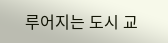루어지는 도시 교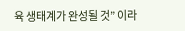육 생태계가 완성될 것” 이라